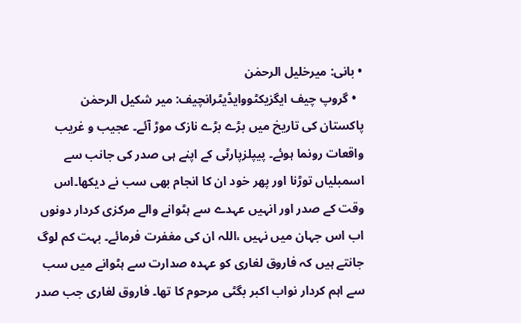• بانی: میرخلیل الرحمٰن
  • گروپ چیف ایگزیکٹووایڈیٹرانچیف: میر شکیل الرحمٰن
پاکستان کی تاریخ میں بڑے بڑے نازک موڑ آئے۔ عجیب و غریب واقعات رونما ہوئے۔ پیپلزپارٹی کے اپنے ہی صدر کی جانب سے اسمبلیاں توڑنا اور پھر خود ان کا انجام بھی سب نے دیکھا۔اس وقت کے صدر اور انہیں عہدے سے ہٹوانے والے مرکزی کردار دونوں اب اس جہان میں نہیں ،اللہ ان کی مغفرت فرمائے۔ بہت کم لوگ جانتے ہیں کہ فاروق لغاری کو عہدہ صدارت سے ہٹوانے میں سب سے اہم کردار نواب اکبر بگٹی مرحوم کا تھا۔ فاروق لغاری جب صدر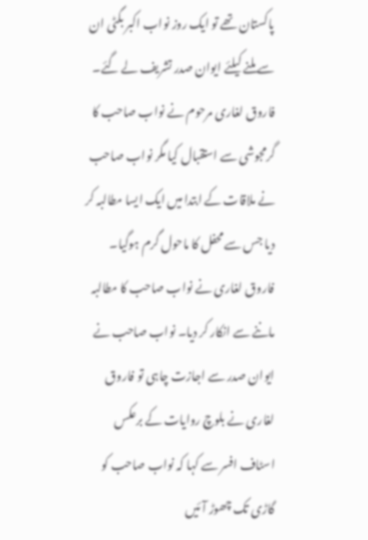پاکستان تھے تو ایک روز نواب اکبر بگٹی ان سے ملنے کیلئے ایوان صدر تشریف لے گئے۔ فاروق لغاری مرحوم نے نواب صاحب کا گرمجوشی سے استقبال کیا مگر نواب صاحب نے ملاقات کے ابتدا میں ایک ایسا مطالبہ کر دیا جس سے محفل کا ماحول گرم ہوگیا۔ فاروق لغاری نے نواب صاحب کا مطالبہ ماننے سے انکار کر دیا۔ نواب صاحب نے ایوان صدر سے اجازت چاہی تو فاروق لغاری نے بلوچ روایات کے برعکس اسٹاف افسر سے کہا کہ نواب صاحب کو گاڑی تک چھوڑ آئیں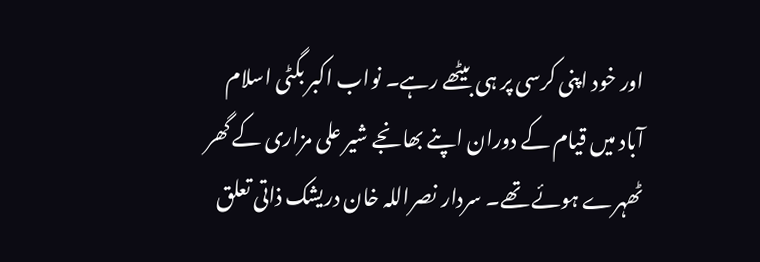اور خود اپنی کرسی پر ہی بیٹھے رہے۔ نواب اکبر بگٹی اسلام آباد میں قیام کے دوران اپنے بھانجے شیر علی مزاری کے گھر ٹھہرے ہوئے تھے۔ سردار نصراللہ خان دریشک ذاتی تعلق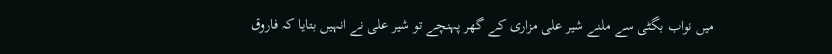میں نواب بگٹی سے ملنے شیر علی مزاری کے گھر پہنچے تو شیر علی نے انہیں بتایا کہ فاروق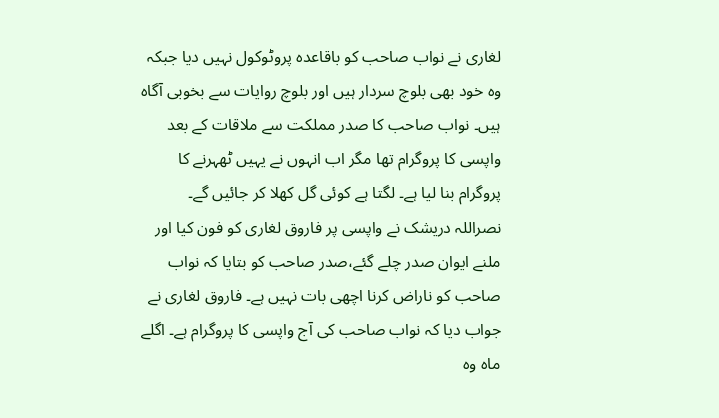لغاری نے نواب صاحب کو باقاعدہ پروٹوکول نہیں دیا جبکہ وہ خود بھی بلوچ سردار ہیں اور بلوچ روایات سے بخوبی آگاہ ہیں۔ نواب صاحب کا صدر مملکت سے ملاقات کے بعد واپسی کا پروگرام تھا مگر اب انہوں نے یہیں ٹھہرنے کا پروگرام بنا لیا ہے۔ لگتا ہے کوئی گل کھلا کر جائیں گے۔
نصراللہ دریشک نے واپسی پر فاروق لغاری کو فون کیا اور ملنے ایوان صدر چلے گئے،صدر صاحب کو بتایا کہ نواب صاحب کو ناراض کرنا اچھی بات نہیں ہے۔ فاروق لغاری نے جواب دیا کہ نواب صاحب کی آج واپسی کا پروگرام ہے۔ اگلے ماہ وہ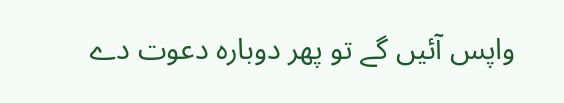واپس آئیں گے تو پھر دوبارہ دعوت دے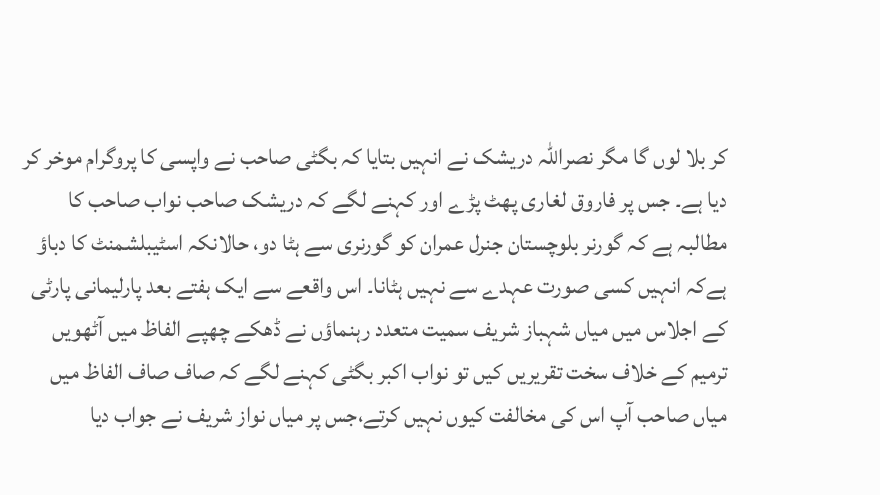کر بلا لوں گا مگر نصراللہ دریشک نے انہیں بتایا کہ بگٹی صاحب نے واپسی کا پروگرام موخر کر دیا ہے۔ جس پر فاروق لغاری پھٹ پڑے اور کہنے لگے کہ دریشک صاحب نواب صاحب کا مطالبہ ہے کہ گورنر بلوچستان جنرل عمران کو گورنری سے ہٹا دو، حالانکہ اسٹیبلشمنٹ کا دباؤ ہےکہ انہیں کسی صورت عہدے سے نہیں ہٹانا۔ اس واقعے سے ایک ہفتے بعد پارلیمانی پارٹی کے اجلاس میں میاں شہباز شریف سمیت متعدد رہنماؤں نے ڈھکے چھپے الفاظ میں آٹھویں ترمیم کے خلاف سخت تقریریں کیں تو نواب اکبر بگٹی کہنے لگے کہ صاف صاف الفاظ میں میاں صاحب آپ اس کی مخالفت کیوں نہیں کرتے،جس پر میاں نواز شریف نے جواب دیا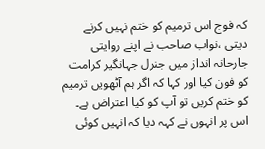کہ فوج اس ترمیم کو ختم نہیں کرنے دیتی ،نواب صاحب نے اپنے روایتی جارحانہ انداز میں جنرل جہانگیر کرامت کو فون کیا اور کہا کہ اگر ہم آٹھویں ترمیم کو ختم کریں تو آپ کو کیا اعتراض ہے۔ اس پر انہوں نے کہہ دیا کہ انہیں کوئی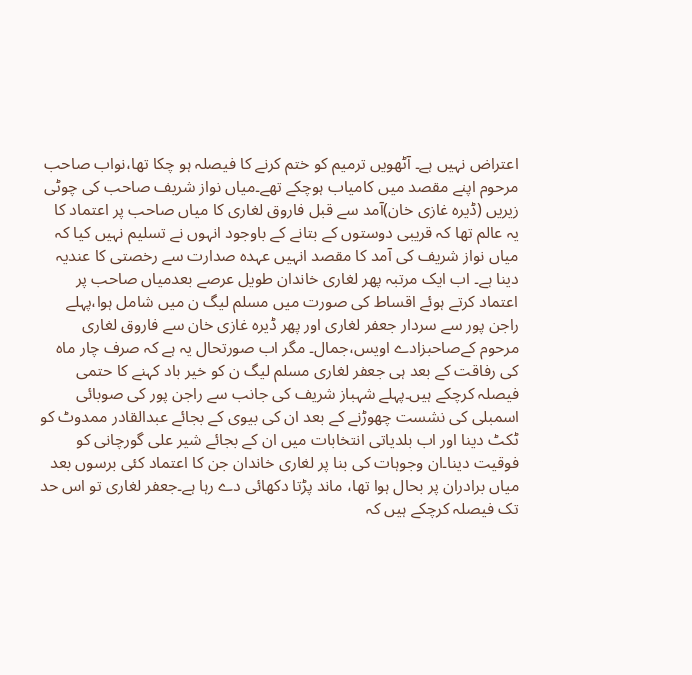اعتراض نہیں ہے۔ آٹھویں ترمیم کو ختم کرنے کا فیصلہ ہو چکا تھا،نواب صاحب مرحوم اپنے مقصد میں کامیاب ہوچکے تھے۔میاں نواز شریف صاحب کی چوٹی زیریں (ڈیرہ غازی خان)آمد سے قبل فاروق لغاری کا میاں صاحب پر اعتماد کا یہ عالم تھا کہ قریبی دوستوں کے بتانے کے باوجود انہوں نے تسلیم نہیں کیا کہ میاں نواز شریف کی آمد کا مقصد انہیں عہدہ صدارت سے رخصتی کا عندیہ دینا ہے۔ اب ایک مرتبہ پھر لغاری خاندان طویل عرصے بعدمیاں صاحب پر اعتماد کرتے ہوئے اقساط کی صورت میں مسلم لیگ ن میں شامل ہوا،پہلے راجن پور سے سردار جعفر لغاری اور پھر ڈیرہ غازی خان سے فاروق لغاری مرحوم کےصاحبزادے اویس،جمال۔ مگر اب صورتحال یہ ہے کہ صرف چار ماہ کی رفاقت کے بعد ہی جعفر لغاری مسلم لیگ ن کو خیر باد کہنے کا حتمی فیصلہ کرچکے ہیں۔پہلے شہباز شریف کی جانب سے راجن پور کی صوبائی اسمبلی کی نشست چھوڑنے کے بعد ان کی بیوی کے بجائے عبدالقادر ممدوٹ کو ٹکٹ دینا اور اب بلدیاتی انتخابات میں ان کے بجائے شیر علی گورچانی کو فوقیت دینا۔ان وجوہات کی بنا پر لغاری خاندان جن کا اعتماد کئی برسوں بعد میاں برادران پر بحال ہوا تھا، ماند پڑتا دکھائی دے رہا ہے۔جعفر لغاری تو اس حد تک فیصلہ کرچکے ہیں کہ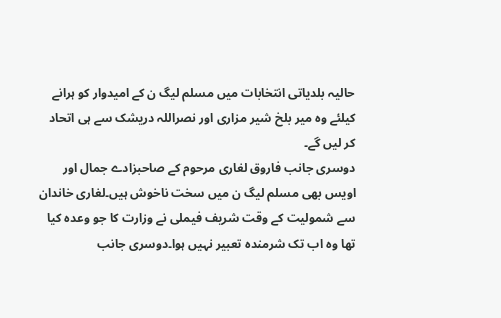حالیہ بلدیاتی انتخابات میں مسلم لیگ ن کے امیدوار کو ہرانے کیلئے وہ میر بلخ شیر مزاری اور نصراللہ دریشک سے ہی اتحاد کر لیں گے۔
دوسری جانب فاروق لغاری مرحوم کے صاحبزادے جمال اور اویس بھی مسلم لیگ ن میں سخت ناخوش ہیں۔لغاری خاندان سے شمولیت کے وقت شریف فیملی نے وزارت کا جو وعدہ کیا تھا وہ اب تک شرمندہ تعبیر نہیں ہوا۔دوسری جانب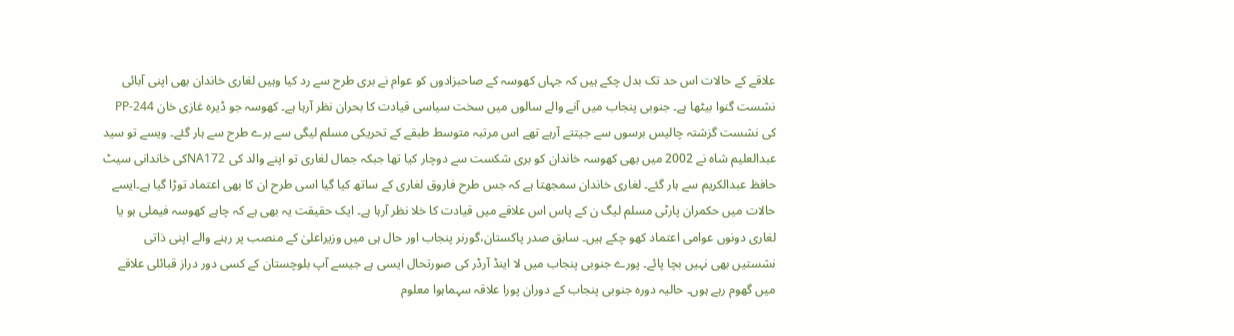علاقے کے حالات اس حد تک بدل چکے ہیں کہ جہاں کھوسہ کے صاحبزادوں کو عوام نے بری طرح سے رد کیا وہیں لغاری خاندان بھی اپنی آبائی نشست گنوا بیٹھا ہے۔ جنوبی پنجاب میں آنے والے سالوں میں سخت سیاسی قیادت کا بحران نظر آرہا ہے۔ کھوسہ جو ڈیرہ غازی خان PP-244 کی نشست گزشتہ چالیس برسوں سے جیتتے آرہے تھے اس مرتبہ متوسط طبقے کے تحریکی مسلم لیگی سے برے طرح سے ہار گئے۔ ویسے تو سید عبدالعلیم شاہ نے 2002 میں بھی کھوسہ خاندان کو بری شکست سے دوچار کیا تھا جبکہ جمال لغاری تو اپنے والد کی NA172کی خاندانی سیٹ حافظ عبدالکریم سے ہار گئے۔ لغاری خاندان سمجھتا ہے کہ جس طرح فاروق لغاری کے ساتھ کیا گیا اسی طرح ان کا بھی اعتماد توڑا گیا ہے۔ایسے حالات میں حکمران پارٹی مسلم لیگ ن کے پاس اس علاقے میں قیادت کا خلا نظر آرہا ہے۔ ایک حقیقت یہ بھی ہے کہ چاہے کھوسہ فیملی ہو یا لغاری دونوں عوامی اعتماد کھو چکے ہیں۔ سابق صدر پاکستان،گورنر پنجاب اور حال ہی میں وزیراعلیٰ کے منصب پر رہنے والے اپنی ذاتی نشستیں بھی نہیں بچا پائے۔ پورے جنوبی پنجاب میں لا اینڈ آرڈر کی صورتحال ایسی ہے جیسے آپ بلوچستان کے کسی دور دراز قبائلی علاقے میں گھوم رہے ہوں۔ حالیہ دورہ جنوبی پنجاب کے دوران پورا علاقہ سہماہوا معلوم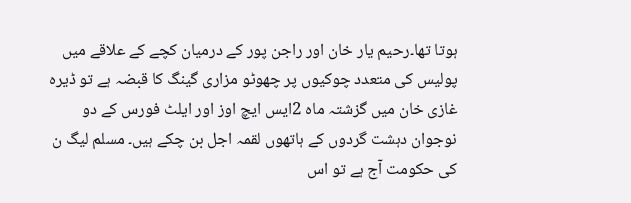ہوتا تھا۔رحیم یار خان اور راجن پور کے درمیان کچے کے علاقے میں پولیس کی متعدد چوکیوں پر چھوٹو مزاری گینگ کا قبضہ ہے تو ڈیرہ غازی خان میں گزشتہ ماہ 2ایس ایچ اوز اور ایلٹ فورس کے دو نوجوان دہشت گردوں کے ہاتھوں لقمہ اجل بن چکے ہیں۔ مسلم لیگ ن کی حکومت آج ہے تو اس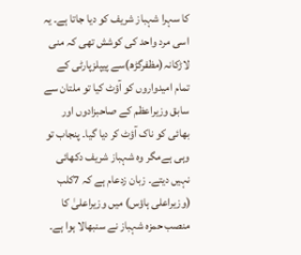کا سہرا شہباز شریف کو دیا جاتا ہے۔ یہ اسی مرد واحد کی کوشش تھی کہ منی لاڑکانہ(مظفرگڑھ)سے پیپلزپارٹی کے تمام امیدواروں کو آؤٹ کیا تو ملتان سے سابق وزیراعظم کے صاحبزادوں اور بھائی کو ناک آؤٹ کر دیا گیا۔ پنجاب تو وہی ہےمگر وہ شہباز شریف دکھائی نہیں دیتے۔ زبان زدعام ہے کہ 7کلب (وزیراعلی ہاؤس) میں وزیراعلیٰ کا منصب حمزہ شہباز نے سنبھالا ہوا ہے۔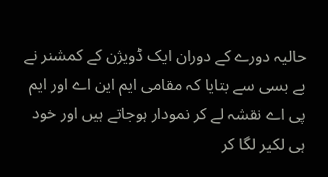حالیہ دورے کے دوران ایک ڈویژن کے کمشنر نے بے بسی سے بتایا کہ مقامی ایم این اے اور ایم پی اے نقشہ لے کر نمودار ہوجاتے ہیں اور خود ہی لکیر لگا کر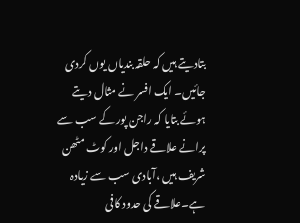بتادیتے ہیں کہ حلقہ بندیاں یوں کردی جائیں۔ ایک افسر نے مثال دیتے ہوئے بتایا کہ راجن پور کے سب سے پرانے علاقے داجل اور کوٹ مٹھن شریف ہیں ،آبادی سب سے زیادہ ہے۔علاقے کی حدود کافی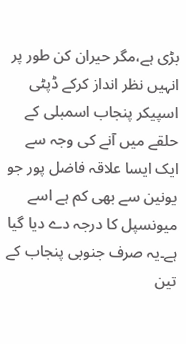بڑی ہے،مگر حیران کن طور پر انہیں نظر انداز کرکے ڈپٹی اسپیکر پنجاب اسمبلی کے حلقے میں آنے کی وجہ سے ایک ایسا علاقہ فاضل پور جو یونین سے بھی کم ہے اسے میونسپل کا درجہ دے دیا گیا ہے۔یہ صرف جنوبی پنجاب کے تین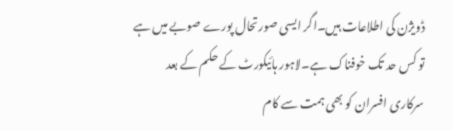ڈویژن کی اطلاعات ہیں۔اگر ایسی صورتحال پورے صوبے میں ہے تو کس حد تک خوفناک ہے۔لاہور ہائیکورٹ کے حکم کے بعد سرکاری افسران کو بھی ہمت سے کام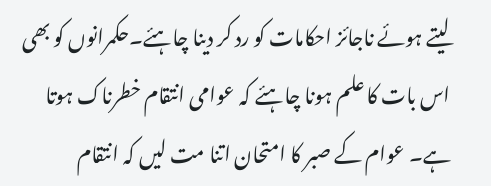لیتے ہوئے ناجائز احکامات کو رد کر دینا چاہئے۔حکمرانوں کو بھی اس بات کا علم ہونا چاہئے کہ عوامی انتقام خطرناک ہوتا ہے۔ عوام کے صبر کا امتحان اتنا مت لیں کہ انتقام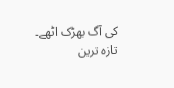کی آگ بھڑک اٹھے۔
تازہ ترین